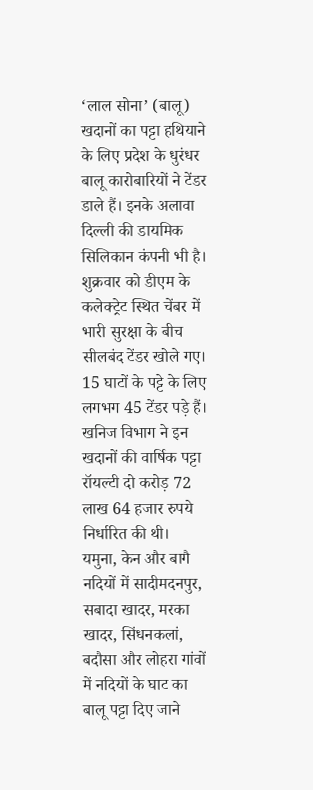‘लाल सोना’ (बालू) खदानों का पट्टा हथियाने के लिए प्रदेश के धुरंधर बालू कारोबारियों ने टेंडर डाले हैं। इनके अलावा दिल्ली की डायमिक सिलिकान कंपनी भी है। शुक्रवार को डीएम के कलेक्ट्रेट स्थित चेंबर में भारी सुरक्षा के बीच सीलबंद टेंडर खोले गए।
15 घाटों के पट्टे के लिए लगभग 45 टेंडर पड़े हैं। खनिज विभाग ने इन खदानों की वार्षिक पट्टा रॉयल्टी दो करोड़ 72 लाख 64 हजार रुपये निर्धारित की थी।
यमुना, केन और बागै नदियों में सादीमदनपुर, सबादा खादर, मरका खादर, सिंधनकलां, बदौसा और लोहरा गांवों में नदियों के घाट का बालू पट्टा दिए जाने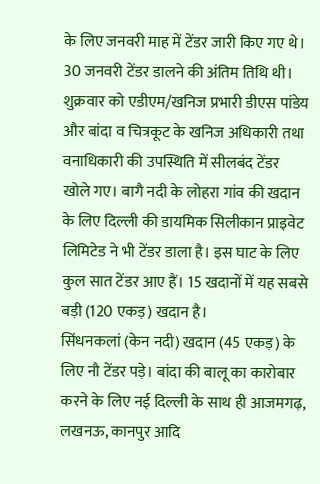के लिए जनवरी माह में टेंडर जारी किए गए थे। 30 जनवरी टेंडर डालने की अंतिम तिथि थी।
शुक्रवार को एडीएम/खनिज प्रभारी डीएस पांडेय और बांदा व चित्रकूट के खनिज अधिकारी तथा वनाधिकारी की उपस्थिति में सीलबंद टेंडर खोले गए। बागै नदी के लोहरा गांव की खदान के लिए दिल्ली की डायमिक सिलीकान प्राइवेट लिमिटेड ने भी टेंडर डाला है। इस घाट के लिए कुल सात टेंडर आए हैं। 15 खदानों में यह सबसे बड़ी (120 एकड़) खदान है।
सिंधनकलां (केन नदी) खदान (45 एकड़) के लिए नौ टेंडर पड़े। बांदा की बालू का कारोबार करने के लिए नई दिल्ली के साथ ही आजमगढ़, लखनऊ, कानपुर आदि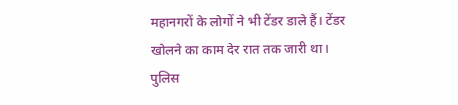महानगरों के लोगों ने भी टेंडर डाले हैं। टेंडर खोलने का काम देर रात तक जारी था। पुलिस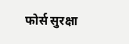फोर्स सुरक्षा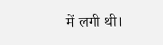में लगी थी।